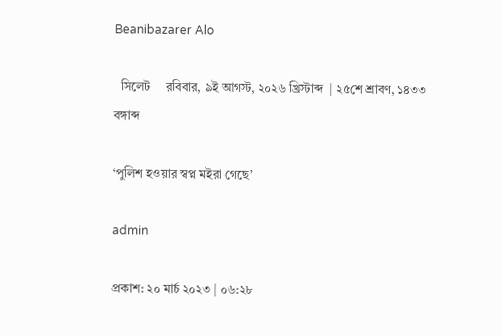Beanibazarer Alo

  সিলেট     রবিবার, ৯ই আগস্ট, ২০২৬ খ্রিস্টাব্দ  | ২৫শে শ্রাবণ, ১৪৩৩ বঙ্গাব্দ

‘পুলিশ হওয়ার স্বপ্ন মইরা গেছে’

admin

প্রকাশ: ২০ মার্চ ২০২৩ | ০৬:২৮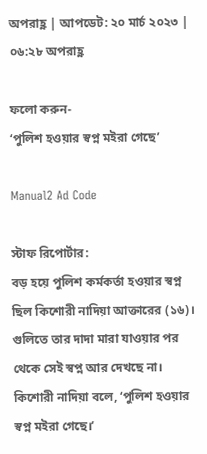অপরাহ্ণ | আপডেট: ২০ মার্চ ২০২৩ | ০৬:২৮ অপরাহ্ণ

ফলো করুন-
‘পুলিশ হওয়ার স্বপ্ন মইরা গেছে’

Manual2 Ad Code

স্টাফ রিপোর্টার:
বড় হয়ে পুলিশ কর্মকর্তা হওয়ার স্বপ্ন ছিল কিশোরী নাদিয়া আক্তারের (১৬)। গুলিতে তার দাদা মারা যাওয়ার পর থেকে সেই স্বপ্ন আর দেখছে না। কিশোরী নাদিয়া বলে, ‘পুলিশ হওয়ার স্বপ্ন মইরা গেছে।’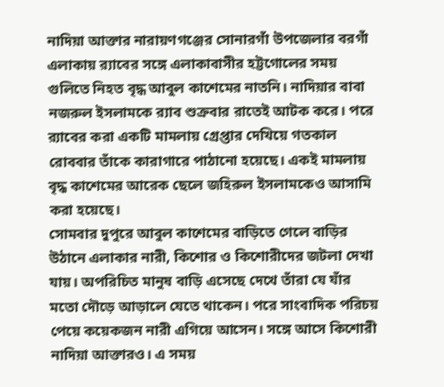নাদিয়া আক্তার নারায়ণগঞ্জের সোনারগাঁ উপজেলার বরগাঁ এলাকায় র‍্যাবের সঙ্গে এলাকাবাসীর হট্টগোলের সময় গুলিতে নিহত বৃদ্ধ আবুল কাশেমের নাতনি। নাদিয়ার বাবা নজরুল ইসলামকে র‍্যাব শুক্রবার রাতেই আটক করে। পরে র‍্যাবের করা একটি মামলায় গ্রেপ্তার দেখিয়ে গতকাল রোববার তাঁকে কারাগারে পাঠানো হয়েছে। একই মামলায় বৃদ্ধ কাশেমের আরেক ছেলে জহিরুল ইসলামকেও আসামি করা হয়েছে।
সোমবার দুপুরে আবুল কাশেমের বাড়িতে গেলে বাড়ির উঠানে এলাকার নারী, কিশোর ও কিশোরীদের জটলা দেখা যায়। অপরিচিত মানুষ বাড়ি এসেছে দেখে তাঁরা যে যাঁর মতো দৌড়ে আড়ালে যেতে থাকেন। পরে সাংবাদিক পরিচয় পেয়ে কয়েকজন নারী এগিয়ে আসেন। সঙ্গে আসে কিশোরী নাদিয়া আক্তারও। এ সময়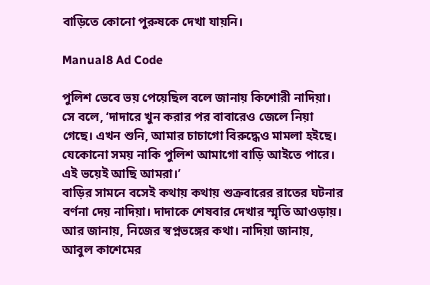বাড়িতে কোনো পুরুষকে দেখা যায়নি।

Manual8 Ad Code

পুলিশ ভেবে ভয় পেয়েছিল বলে জানায় কিশোরী নাদিয়া। সে বলে, ‘দাদারে খুন করার পর বাবারেও জেলে নিয়া গেছে। এখন শুনি, আমার চাচাগো বিরুদ্ধেও মামলা হইছে। যেকোনো সময় নাকি পুলিশ আমাগো বাড়ি আইতে পারে। এই ভয়েই আছি আমরা।’
বাড়ির সামনে বসেই কথায় কথায় শুক্রবারের রাতের ঘটনার বর্ণনা দেয় নাদিয়া। দাদাকে শেষবার দেখার স্মৃতি আওড়ায়। আর জানায়, নিজের স্বপ্নভঙ্গের কথা। নাদিয়া জানায়, আবুল কাশেমের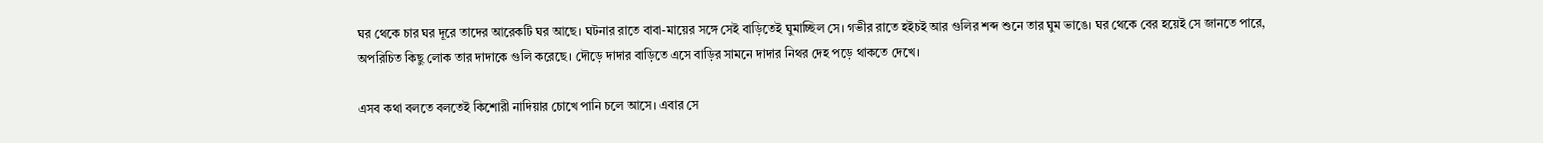ঘর থেকে চার ঘর দূরে তাদের আরেকটি ঘর আছে। ঘটনার রাতে বাবা-মায়ের সঙ্গে সেই বাড়িতেই ঘুমাচ্ছিল সে। গভীর রাতে হইচই আর গুলির শব্দ শুনে তার ঘুম ভাঙে। ঘর থেকে বের হয়েই সে জানতে পারে, অপরিচিত কিছু লোক তার দাদাকে গুলি করেছে। দৌড়ে দাদার বাড়িতে এসে বাড়ির সামনে দাদার নিথর দেহ পড়ে থাকতে দেখে।

এসব কথা বলতে বলতেই কিশোরী নাদিয়ার চোখে পানি চলে আসে। এবার সে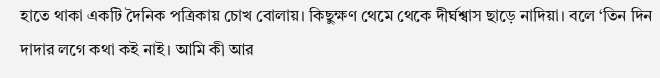হাতে থাকা একটি দৈনিক পত্রিকায় চোখ বোলায়। কিছুক্ষণ থেমে থেকে দীর্ঘশ্বাস ছাড়ে নাদিয়া। বলে ‘তিন দিন দাদার লগে কথা কই নাই। আমি কী আর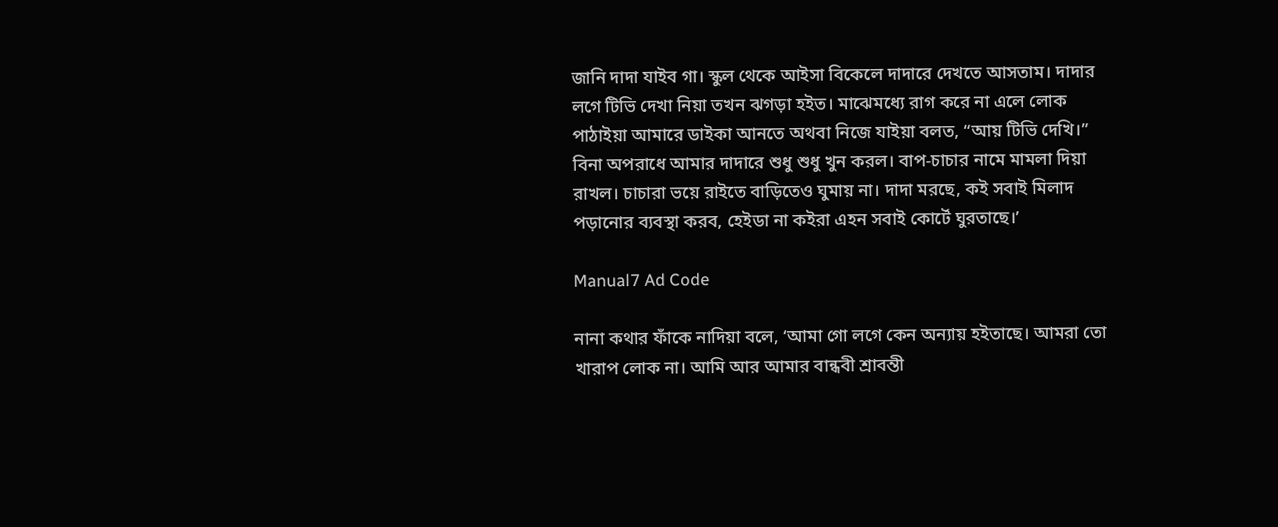জানি দাদা যাইব গা। স্কুল থেকে আইসা বিকেলে দাদারে দেখতে আসতাম। দাদার লগে টিভি দেখা নিয়া তখন ঝগড়া হইত। মাঝেমধ্যে রাগ করে না এলে লোক পাঠাইয়া আমারে ডাইকা আনতে অথবা নিজে যাইয়া বলত, “আয় টিভি দেখি।” বিনা অপরাধে আমার দাদারে শুধু শুধু খুন করল। বাপ-চাচার নামে মামলা দিয়া রাখল। চাচারা ভয়ে রাইতে বাড়িতেও ঘুমায় না। দাদা মরছে, কই সবাই মিলাদ পড়ানোর ব্যবস্থা করব, হেইডা না কইরা এহন সবাই কোর্টে ঘুরতাছে।’

Manual7 Ad Code

নানা কথার ফাঁকে নাদিয়া বলে, ‘আমা গো লগে কেন অন্যায় হইতাছে। আমরা তো খারাপ লোক না। আমি আর আমার বান্ধবী শ্রাবন্তী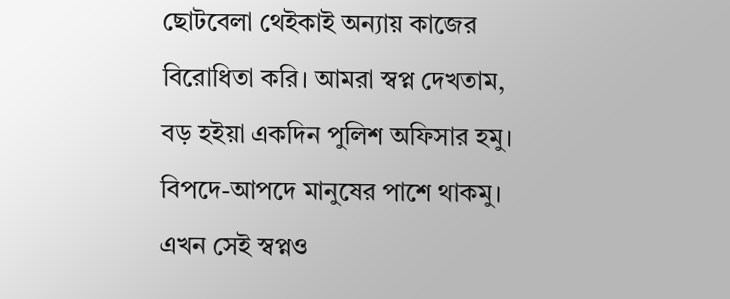ছোটবেলা থেইকাই অন্যায় কাজের বিরোধিতা করি। আমরা স্বপ্ন দেখতাম, বড় হইয়া একদিন পুলিশ অফিসার হমু। বিপদে-আপদে মানুষের পাশে থাকমু। এখন সেই স্বপ্নও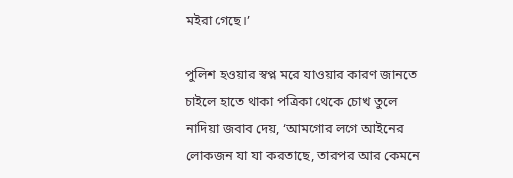মইরা গেছে।’

পুলিশ হওয়ার স্বপ্ন মরে যাওয়ার কারণ জানতে চাইলে হাতে থাকা পত্রিকা থেকে চোখ তুলে নাদিয়া জবাব দেয়, ‘আমগোর লগে আইনের লোকজন যা যা করতাছে, তারপর আর কেমনে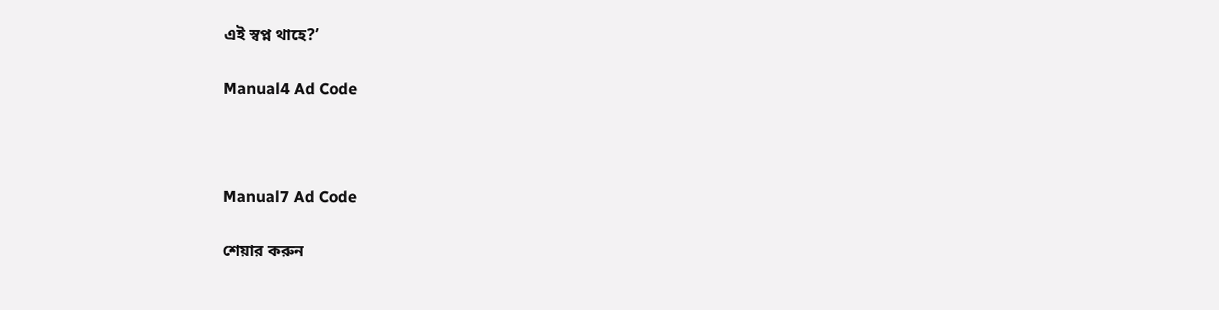এই স্বপ্ন থাহে?’

Manual4 Ad Code



Manual7 Ad Code

শেয়ার করুন